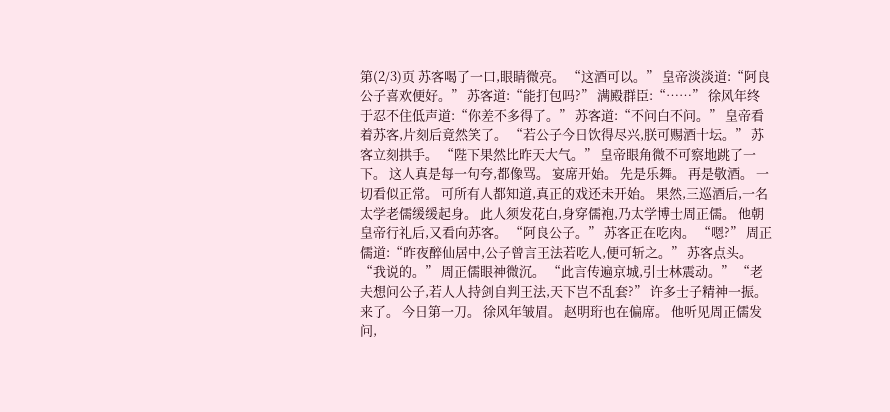第(2/3)页 苏客喝了一口,眼睛微亮。 “这酒可以。” 皇帝淡淡道:“阿良公子喜欢便好。” 苏客道:“能打包吗?” 满殿群臣:“……” 徐风年终于忍不住低声道:“你差不多得了。” 苏客道:“不问白不问。” 皇帝看着苏客,片刻后竟然笑了。 “若公子今日饮得尽兴,朕可赐酒十坛。” 苏客立刻拱手。 “陛下果然比昨天大气。” 皇帝眼角微不可察地跳了一下。 这人真是每一句夸,都像骂。 宴席开始。 先是乐舞。 再是敬酒。 一切看似正常。 可所有人都知道,真正的戏还未开始。 果然,三巡酒后,一名太学老儒缓缓起身。 此人须发花白,身穿儒袍,乃太学博士周正儒。 他朝皇帝行礼后,又看向苏客。 “阿良公子。” 苏客正在吃肉。 “嗯?” 周正儒道:“昨夜醉仙居中,公子曾言王法若吃人,便可斩之。” 苏客点头。 “我说的。” 周正儒眼神微沉。 “此言传遍京城,引士林震动。” “老夫想问公子,若人人持剑自判王法,天下岂不乱套?” 许多士子精神一振。 来了。 今日第一刀。 徐风年皱眉。 赵明珩也在偏席。 他听见周正儒发问,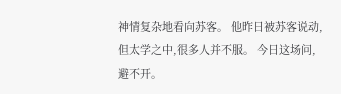神情复杂地看向苏客。 他昨日被苏客说动,但太学之中,很多人并不服。 今日这场问,避不开。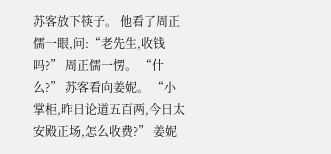苏客放下筷子。 他看了周正儒一眼,问:“老先生,收钱吗?” 周正儒一愣。 “什么?” 苏客看向姜妮。 “小掌柜,昨日论道五百两,今日太安殿正场,怎么收费?” 姜妮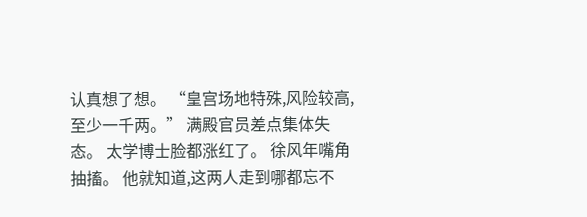认真想了想。 “皇宫场地特殊,风险较高,至少一千两。” 满殿官员差点集体失态。 太学博士脸都涨红了。 徐风年嘴角抽搐。 他就知道,这两人走到哪都忘不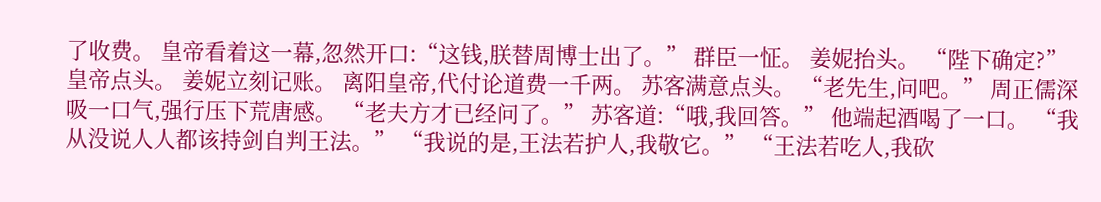了收费。 皇帝看着这一幕,忽然开口:“这钱,朕替周博士出了。” 群臣一怔。 姜妮抬头。 “陛下确定?” 皇帝点头。 姜妮立刻记账。 离阳皇帝,代付论道费一千两。 苏客满意点头。 “老先生,问吧。” 周正儒深吸一口气,强行压下荒唐感。 “老夫方才已经问了。” 苏客道:“哦,我回答。” 他端起酒喝了一口。 “我从没说人人都该持剑自判王法。” “我说的是,王法若护人,我敬它。” “王法若吃人,我砍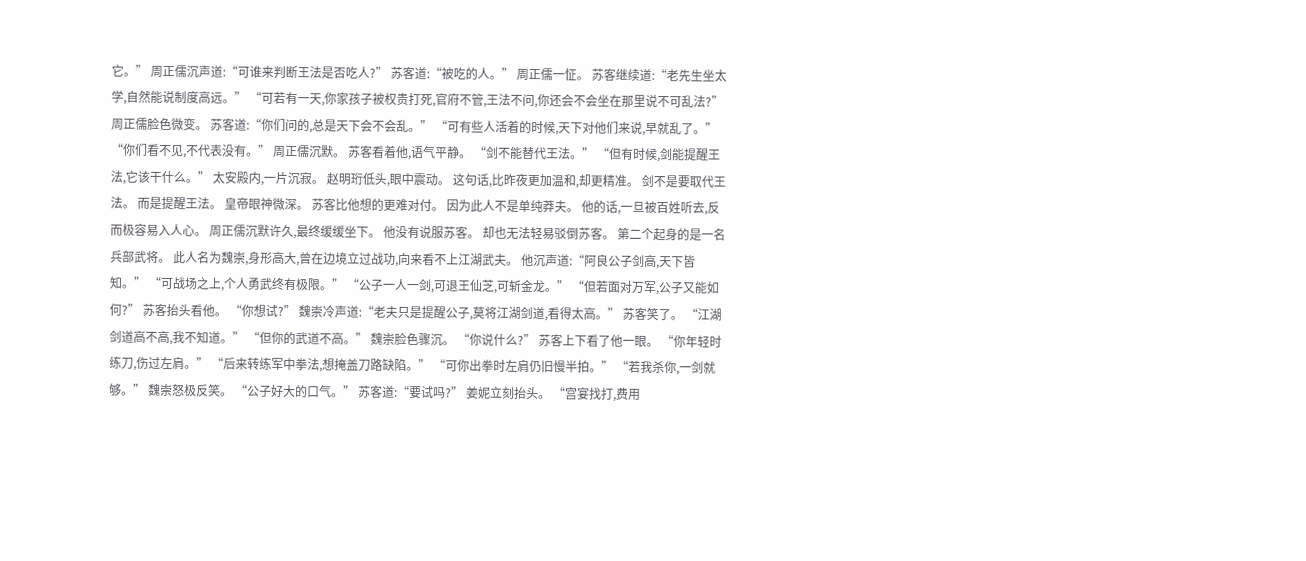它。” 周正儒沉声道:“可谁来判断王法是否吃人?” 苏客道:“被吃的人。” 周正儒一怔。 苏客继续道:“老先生坐太学,自然能说制度高远。” “可若有一天,你家孩子被权贵打死,官府不管,王法不问,你还会不会坐在那里说不可乱法?” 周正儒脸色微变。 苏客道:“你们问的,总是天下会不会乱。” “可有些人活着的时候,天下对他们来说,早就乱了。” “你们看不见,不代表没有。” 周正儒沉默。 苏客看着他,语气平静。 “剑不能替代王法。” “但有时候,剑能提醒王法,它该干什么。” 太安殿内,一片沉寂。 赵明珩低头,眼中震动。 这句话,比昨夜更加温和,却更精准。 剑不是要取代王法。 而是提醒王法。 皇帝眼神微深。 苏客比他想的更难对付。 因为此人不是单纯莽夫。 他的话,一旦被百姓听去,反而极容易入人心。 周正儒沉默许久,最终缓缓坐下。 他没有说服苏客。 却也无法轻易驳倒苏客。 第二个起身的是一名兵部武将。 此人名为魏崇,身形高大,曾在边境立过战功,向来看不上江湖武夫。 他沉声道:“阿良公子剑高,天下皆知。” “可战场之上,个人勇武终有极限。” “公子一人一剑,可退王仙芝,可斩金龙。” “但若面对万军,公子又能如何?” 苏客抬头看他。 “你想试?” 魏崇冷声道:“老夫只是提醒公子,莫将江湖剑道,看得太高。” 苏客笑了。 “江湖剑道高不高,我不知道。” “但你的武道不高。” 魏崇脸色骤沉。 “你说什么?” 苏客上下看了他一眼。 “你年轻时练刀,伤过左肩。” “后来转练军中拳法,想掩盖刀路缺陷。” “可你出拳时左肩仍旧慢半拍。” “若我杀你,一剑就够。” 魏崇怒极反笑。 “公子好大的口气。” 苏客道:“要试吗?” 姜妮立刻抬头。 “宫宴找打,费用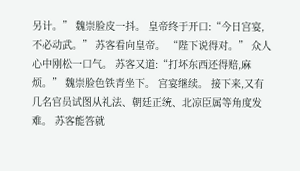另计。” 魏崇脸皮一抖。 皇帝终于开口:“今日宫宴,不必动武。” 苏客看向皇帝。 “陛下说得对。” 众人心中刚松一口气。 苏客又道:“打坏东西还得赔,麻烦。” 魏崇脸色铁青坐下。 宫宴继续。 接下来,又有几名官员试图从礼法、朝廷正统、北凉臣属等角度发难。 苏客能答就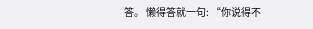答。 懒得答就一句: “你说得不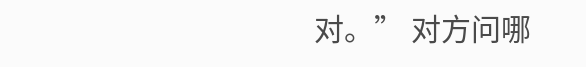对。” 对方问哪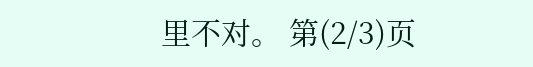里不对。 第(2/3)页